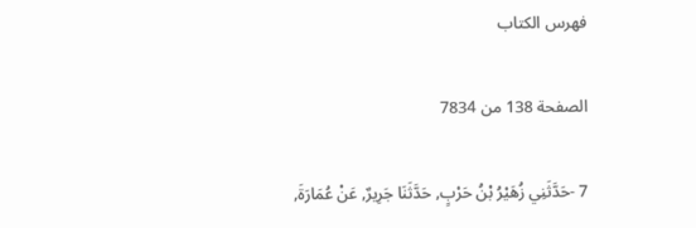فهرس الكتاب

الصفحة 138 من 7834

7 -حَدَّثَنِي زُهَيْرُ بْنُ حَرْبٍ, حَدَّثَنَا جَرِيرٌ, عَنْ عُمَارَةَ,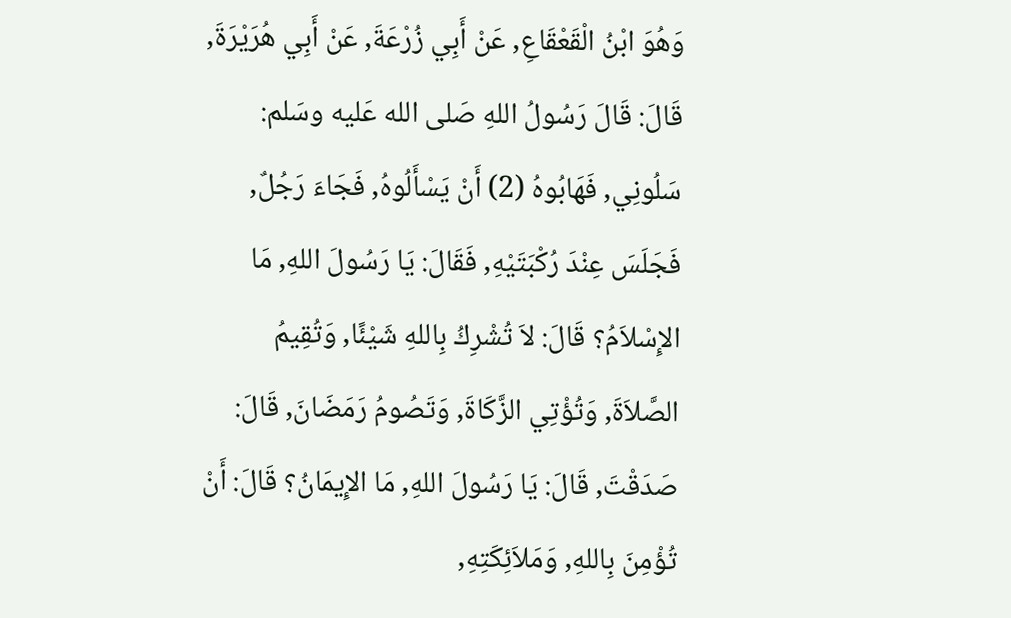وَهُوَ ابْنُ الْقَعْقَاعِ, عَنْ أَبِي زُرْعَةَ, عَنْ أَبِي هُرَيْرَةَ, قَالَ: قَالَ رَسُولُ اللهِ صَلى الله عَليه وسَلم: سَلُونِي, فَهَابُوهُ (2) أَنْ يَسْأَلُوهُ, فَجَاءَ رَجُلٌ, فَجَلَسَ عِنْدَ رُكْبَتَيْهِ, فَقَالَ: يَا رَسُولَ اللهِ, مَا الإِسْلاَمُ؟ قَالَ: لاَ تُشْرِكُ بِاللهِ شَيْئًا, وَتُقِيمُ الصَّلاَةَ, وَتُؤْتِي الزَّكَاةَ, وَتَصُومُ رَمَضَانَ, قَالَ: صَدَقْتَ, قَالَ: يَا رَسُولَ اللهِ, مَا الإِيمَانُ؟ قَالَ: أَنْ تُؤْمِنَ بِاللهِ, وَمَلاَئِكَتِهِ,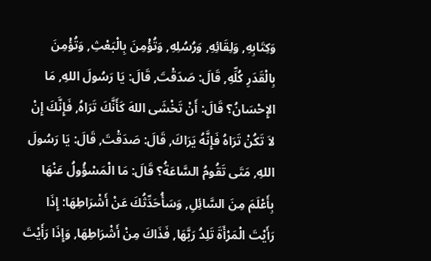وَكِتَابِهِ, وَلِقَائِهِ, وَرُسُلِهِ, وَتُؤْمِنَ بِالْبَعْثِ, وَتُؤْمِنَ بِالْقَدَرِ كُلِّهِ, قَالَ: صَدَقْتَ, قَالَ: يَا رَسُولَ اللهِ, مَا الإِحْسَانُ؟ قَالَ: أَنْ تَخْشَى اللهَ كَأَنَّكَ تَرَاهُ, فَإِنَّكَ إِنْ لاَ تَكُنْ تَرَاهُ فَإِنَّهُ يَرَاكَ, قَالَ: صَدَقْتَ, قَالَ: يَا رَسُولَ اللهِ, مَتَى تَقُومُ السَّاعَةُ؟ قَالَ: مَا الْمَسْؤُولُ عَنْهَا بِأَعْلَمَ مِنَ السَّائِلِ, وَسَأُحَدِّثُكَ عَنْ أَشْرَاطِهَا: إِذَا رَأَيْتَ الْمَرْأَةَ تَلِدُ رَبَّهَا, فَذَاكَ مِنْ أَشْرَاطِهَا, وَإِذَا رَأَيْتَ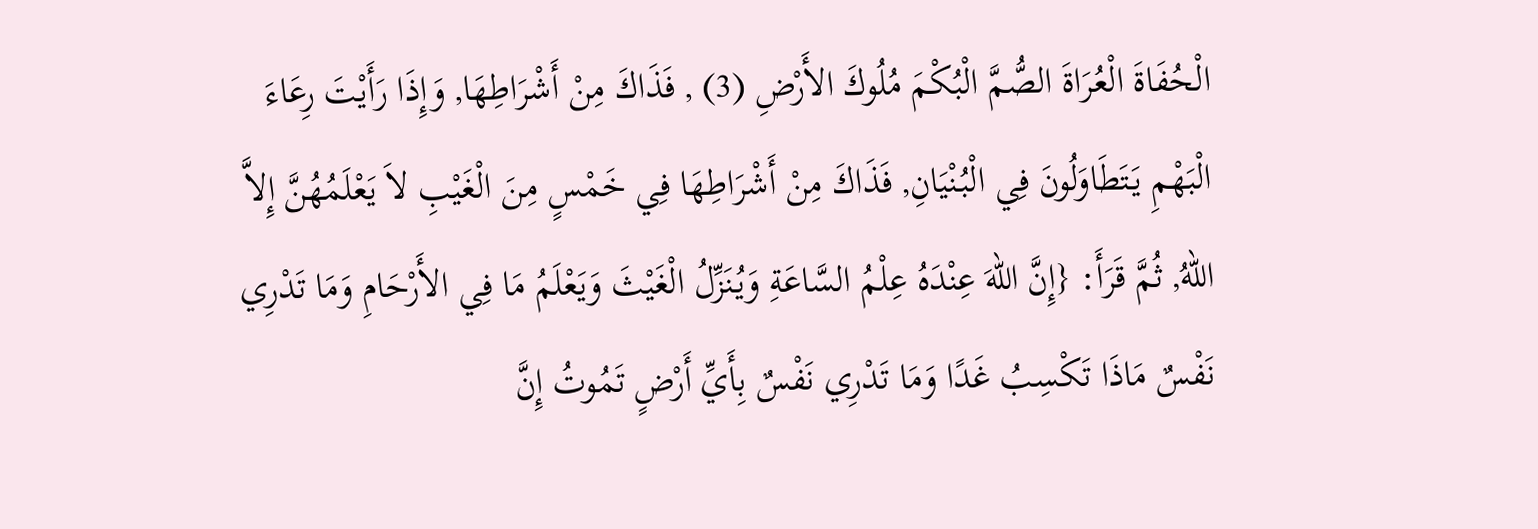الْحُفَاةَ الْعُرَاةَ الصُّمَّ الْبُكْمَ مُلُوكَ الأَرْضِ (3) , فَذَاكَ مِنْ أَشْرَاطِهَا, وَإِذَا رَأَيْتَ رِعَاءَ الْبَهْمِ يَتَطَاوَلُونَ فِي الْبُنْيَانِ, فَذَاكَ مِنْ أَشْرَاطِهَا فِي خَمْسٍ مِنَ الْغَيْبِ لاَ يَعْلَمُهُنَّ إِلاَّ اللهُ, ثُمَّ قَرَأَ: {إِنَّ اللهَ عِنْدَهُ عِلْمُ السَّاعَةِ وَيُنَزِّلُ الْغَيْثَ وَيَعْلَمُ مَا فِي الأَرْحَامِ وَمَا تَدْرِي نَفْسٌ مَاذَا تَكْسِبُ غَدًا وَمَا تَدْرِي نَفْسٌ بِأَيِّ أَرْضٍ تَمُوتُ إِنَّ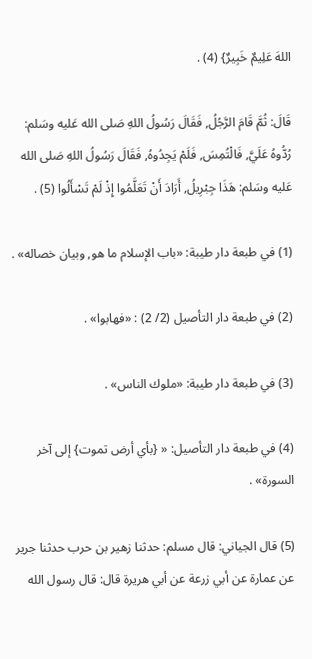اللهَ عَلِيمٌ خَبِيرٌ} (4) .

قَالَ: ثُمَّ قَامَ الرَّجُلُ, فَقَالَ رَسُولُ اللهِ صَلى الله عَليه وسَلم: رُدُّوهُ عَلَيَّ, فَالْتُمِسَ, فَلَمْ يَجِدُوهُ, فَقَالَ رَسُولُ اللهِ صَلى الله عَليه وسَلم: هَذَا جِبْرِيلُ, أَرَادَ أَنْ تَعَلَّمُوا إِذْ لَمْ تَسْأَلُوا (5) .

(1) في طبعة دار طيبة: «باب الإسلام ما هو, وبيان خصاله» .

(2) في طبعة دار التأصيل (2/ 2) : «فهابوا» .

(3) في طبعة دار طيبة: «ملوك الناس» .

(4) في طبعة دار التأصيل: « {بأي أرض تموت} إلى آخر السورة» .

(5) قال الجياني: قال مسلم: حدثنا زهير بن حرب حدثنا جرير عن عمارة عن أبي زرعة عن أبي هريرة قال: قال رسول الله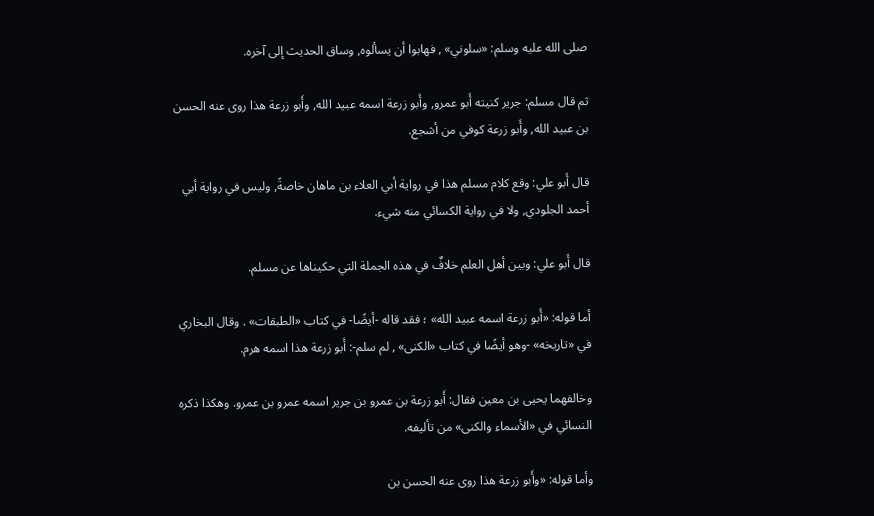صلى الله عليه وسلم: «سلوني» , فهابوا أن يسألوه, وساق الحديث إلى آخره.

ثم قال مسلم: جرير كنيته أَبو عمرو, وأَبو زرعة اسمه عبيد الله, وأَبو زرعة هذا روى عنه الحسن بن عبيد الله, وأَبو زرعة كوفي من أشجع.

قال أَبو علي: وقع كلام مسلم هذا في رواية أبي العلاء بن ماهان خاصةً, وليس في رواية أبي أحمد الجلودي, ولا في رواية الكسائي منه شيء.

قال أَبو علي: وبين أهل العلم خلافٌ في هذه الجملة التي حكيناها عن مسلم.

أما قوله: «أَبو زرعة اسمه عبيد الله» ؛ فقد قاله -أيضًا- في كتاب «الطبقات» . وقال البخاري في «تاريخه» -وهو أيضًا في كتاب «الكنى» , لم سلم-: أَبو زرعة هذا اسمه هرم.

وخالفهما يحيى بن معين فقال: أَبو زرعة بن عمرو بن جرير اسمه عمرو بن عمرو. وهكذا ذكره النسائي في «الأسماء والكنى» من تأليفه.

وأما قوله: «وأَبو زرعة هذا روى عنه الحسن بن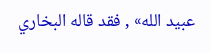عبيد الله» , فقد قاله البخاري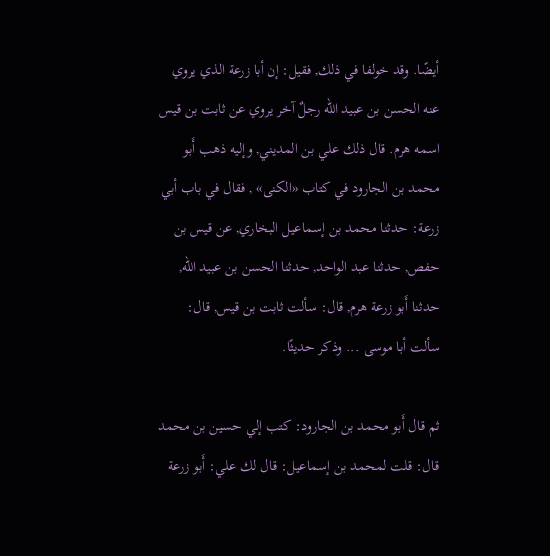أيضًا. وقد خولفا في ذلك, فقيل: إن أبا زرعة الذي يروي عنه الحسن بن عبيد الله رجلٌ آخر يروي عن ثابت بن قيس اسمه هرم. قال ذلك علي بن المديني, وإليه ذهب أَبو محمد بن الجارود في كتاب «الكنى» , فقال في باب أبي زرعة: حدثنا محمد بن إسماعيل البخاري, عن قيس بن حفص, حدثنا عبد الواحد, حدثنا الحسن بن عبيد الله, حدثنا أَبو زرعة هرم, قال: سألت ثابت بن قيس, قال: سألت أبا موسى ... وذكر حديثًا.

ثم قال أَبو محمد بن الجارود: كتب إلي حسين بن محمد قال: قلت لمحمد بن إسماعيل: قال لك علي: أَبو زرعة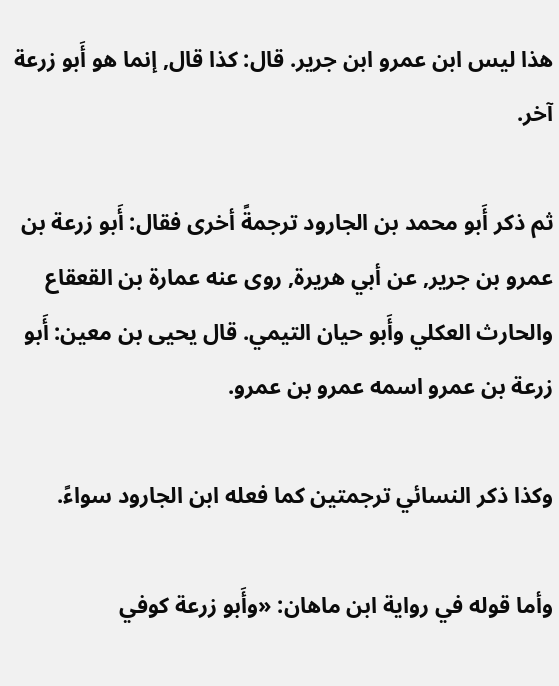هذا ليس ابن عمرو ابن جرير. قال: كذا قال, إنما هو أَبو زرعة آخر.

ثم ذكر أَبو محمد بن الجارود ترجمةً أخرى فقال: أَبو زرعة بن عمرو بن جرير, عن أبي هريرة, روى عنه عمارة بن القعقاع والحارث العكلي وأَبو حيان التيمي. قال يحيى بن معين: أَبو زرعة بن عمرو اسمه عمرو بن عمرو.

وكذا ذكر النسائي ترجمتين كما فعله ابن الجارود سواءً.

وأما قوله في رواية ابن ماهان: «وأَبو زرعة كوفي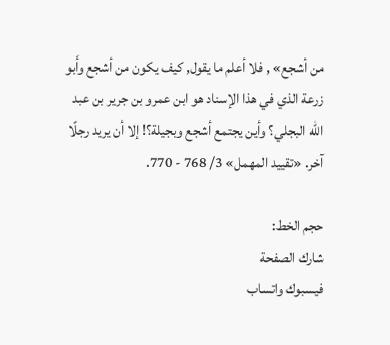من أشجع» , فلا أعلم ما يقول, كيف يكون من أشجع وأَبو زرعة الذي في هذا الإسناد هو ابن عمرو بن جرير بن عبد الله البجلي؟ وأين يجتمع أشجع وبجيلة؟! إلا أن يريد رجلًا آخر. «تقييد المهمل» 3/ 768 - 770.

حجم الخط:
شارك الصفحة
فيسبوك واتساب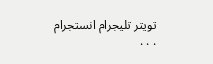تويتر تليجرام انستجرام
. . .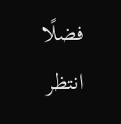فضلًا انتظر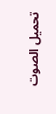تحميل الصوت